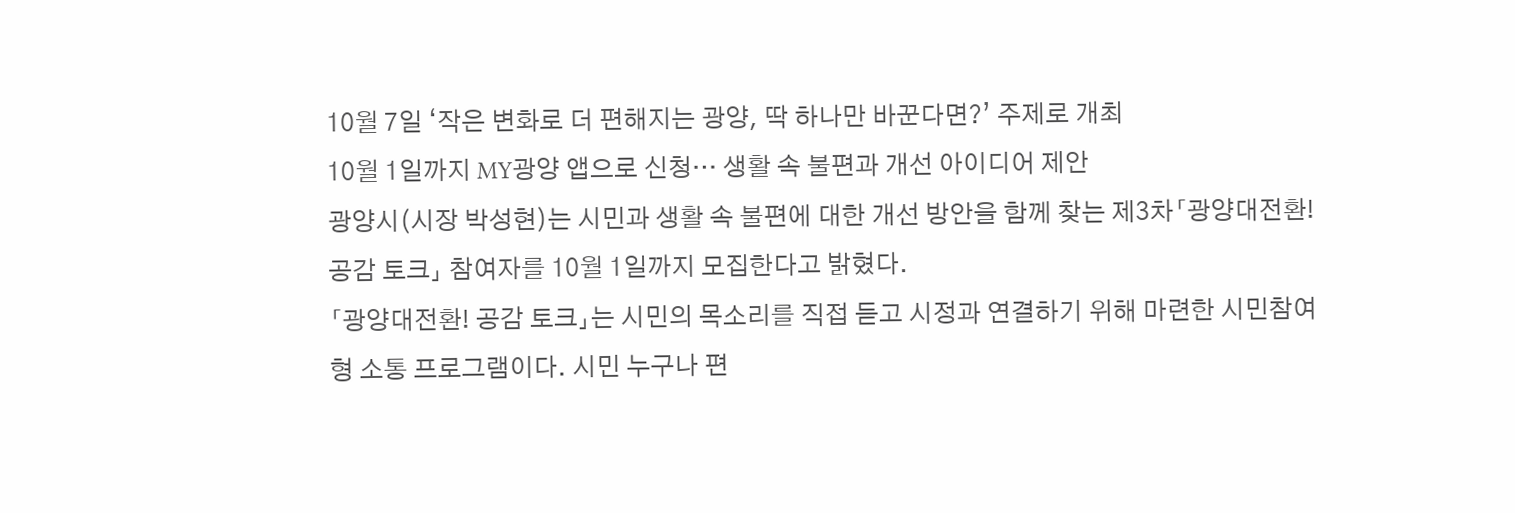10월 7일 ‘작은 변화로 더 편해지는 광양, 딱 하나만 바꾼다면?’ 주제로 개최
10월 1일까지 MY광양 앱으로 신청… 생활 속 불편과 개선 아이디어 제안
광양시(시장 박성현)는 시민과 생활 속 불편에 대한 개선 방안을 함께 찾는 제3차「광양대전환! 공감 토크」 참여자를 10월 1일까지 모집한다고 밝혔다.
「광양대전환! 공감 토크」는 시민의 목소리를 직접 듣고 시정과 연결하기 위해 마련한 시민참여형 소통 프로그램이다. 시민 누구나 편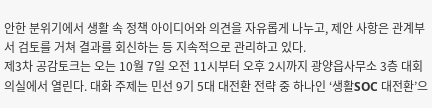안한 분위기에서 생활 속 정책 아이디어와 의견을 자유롭게 나누고, 제안 사항은 관계부서 검토를 거쳐 결과를 회신하는 등 지속적으로 관리하고 있다.
제3차 공감토크는 오는 10월 7일 오전 11시부터 오후 2시까지 광양읍사무소 3층 대회의실에서 열린다. 대화 주제는 민선 9기 5대 대전환 전략 중 하나인 ‘생활SOC 대전환’으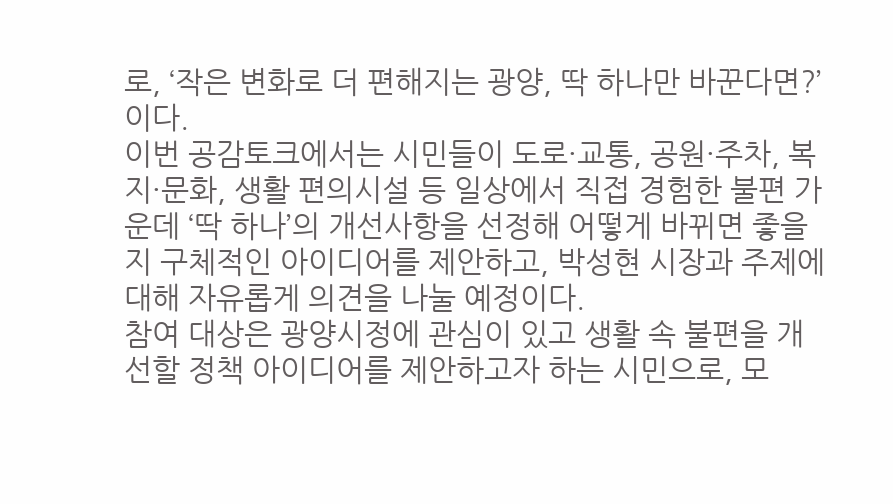로, ‘작은 변화로 더 편해지는 광양, 딱 하나만 바꾼다면?’이다.
이번 공감토크에서는 시민들이 도로·교통, 공원·주차, 복지·문화, 생활 편의시설 등 일상에서 직접 경험한 불편 가운데 ‘딱 하나’의 개선사항을 선정해 어떻게 바뀌면 좋을지 구체적인 아이디어를 제안하고, 박성현 시장과 주제에 대해 자유롭게 의견을 나눌 예정이다.
참여 대상은 광양시정에 관심이 있고 생활 속 불편을 개선할 정책 아이디어를 제안하고자 하는 시민으로, 모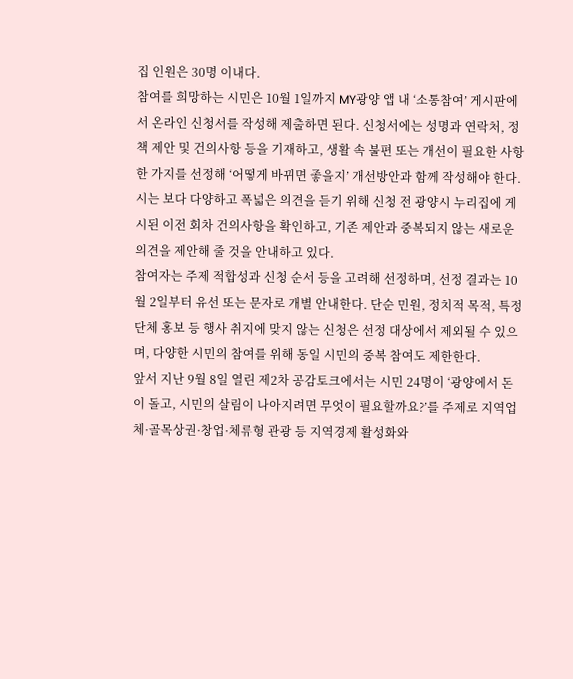집 인원은 30명 이내다.
참여를 희망하는 시민은 10월 1일까지 MY광양 앱 내 ‘소통참여’ 게시판에서 온라인 신청서를 작성해 제출하면 된다. 신청서에는 성명과 연락처, 정책 제안 및 건의사항 등을 기재하고, 생활 속 불편 또는 개선이 필요한 사항 한 가지를 선정해 ‘어떻게 바뀌면 좋을지’ 개선방안과 함께 작성해야 한다.
시는 보다 다양하고 폭넓은 의견을 듣기 위해 신청 전 광양시 누리집에 게시된 이전 회차 건의사항을 확인하고, 기존 제안과 중복되지 않는 새로운 의견을 제안해 줄 것을 안내하고 있다.
참여자는 주제 적합성과 신청 순서 등을 고려해 선정하며, 선정 결과는 10월 2일부터 유선 또는 문자로 개별 안내한다. 단순 민원, 정치적 목적, 특정 단체 홍보 등 행사 취지에 맞지 않는 신청은 선정 대상에서 제외될 수 있으며, 다양한 시민의 참여를 위해 동일 시민의 중복 참여도 제한한다.
앞서 지난 9월 8일 열린 제2차 공감토크에서는 시민 24명이 ‘광양에서 돈이 돌고, 시민의 살림이 나아지려면 무엇이 필요할까요?’를 주제로 지역업체·골목상권·창업·체류형 관광 등 지역경제 활성화와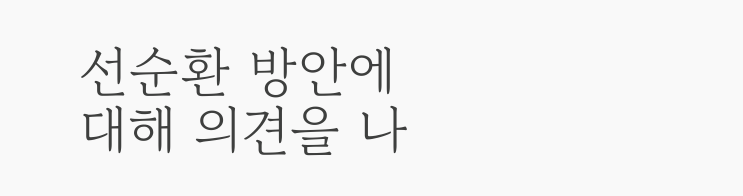선순환 방안에 대해 의견을 나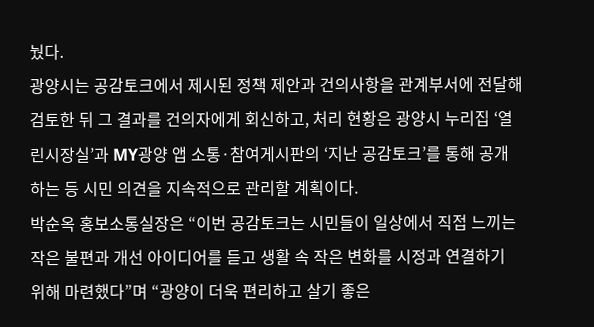눴다.
광양시는 공감토크에서 제시된 정책 제안과 건의사항을 관계부서에 전달해 검토한 뒤 그 결과를 건의자에게 회신하고, 처리 현황은 광양시 누리집 ‘열린시장실’과 MY광양 앱 소통·참여게시판의 ‘지난 공감토크’를 통해 공개하는 등 시민 의견을 지속적으로 관리할 계획이다.
박순옥 홍보소통실장은 “이번 공감토크는 시민들이 일상에서 직접 느끼는 작은 불편과 개선 아이디어를 듣고 생활 속 작은 변화를 시정과 연결하기 위해 마련했다”며 “광양이 더욱 편리하고 살기 좋은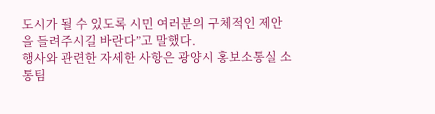도시가 될 수 있도록 시민 여러분의 구체적인 제안을 들려주시길 바란다”고 말했다.
행사와 관련한 자세한 사항은 광양시 홍보소통실 소통팀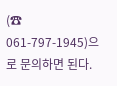(☎ 061-797-1945)으로 문의하면 된다.